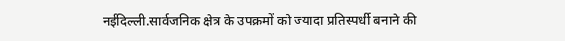नईदिल्ली.सार्वजनिक क्षेत्र के उपक्रमों को ज्यादा प्रतिस्पर्धी बनाने की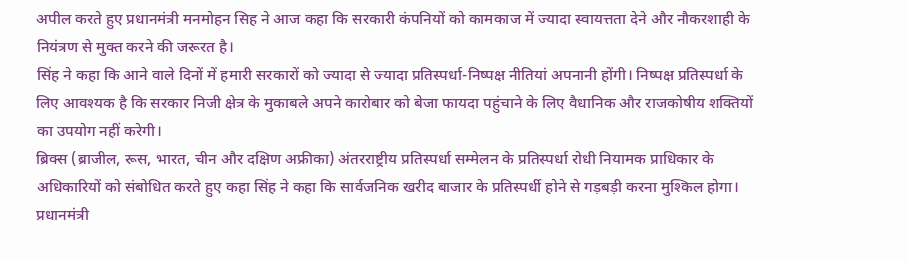अपील करते हुए प्रधानमंत्री मनमोहन सिह ने आज कहा कि सरकारी कंपनियों को कामकाज में ज्यादा स्वायत्तता देने और नौकरशाही के नियंत्रण से मुक्त करने की जरूरत है।
सिंह ने कहा कि आने वाले दिनों में हमारी सरकारों को ज्यादा से ज्यादा प्रतिस्पर्धा-निष्पक्ष नीतियां अपनानी होंगी। निष्पक्ष प्रतिस्पर्धा के लिए आवश्यक है कि सरकार निजी क्षेत्र के मुकाबले अपने कारोबार को बेजा फायदा पहुंचाने के लिए वैधानिक और राजकोषीय शक्तियों का उपयोग नहीं करेगी।
ब्रिक्स (ब्राजील, रूस, भारत, चीन और दक्षिण अफ्रीका) अंतरराष्ट्रीय प्रतिस्पर्धा सम्मेलन के प्रतिस्पर्धा रोधी नियामक प्राधिकार के अधिकारियों को संबोधित करते हुए कहा सिंह ने कहा कि सार्वजनिक खरीद बाजार के प्रतिस्पर्धी होने से गड़बड़ी करना मुश्किल होगा।
प्रधानमंत्री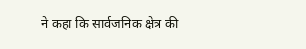ने कहा कि सार्वजनिक क्षेत्र की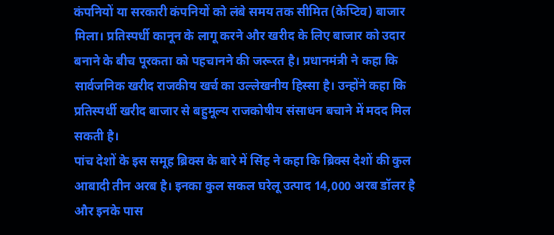कंपनियों या सरकारी कंपनियों को लंबे समय तक सीमित (केप्टिव) बाजार मिला। प्रतिस्पर्धी कानून के लागू करने और खरीद के लिए बाजार को उदार बनाने के बीच पूरकता को पहचानने की जरूरत है। प्रधानमंत्री ने कहा कि सार्वजनिक खरीद राजकीय खर्च का उल्लेखनीय हिस्सा है। उन्होंने कहा कि प्रतिस्पर्धी खरीद बाजार से बहुमूल्य राजकोषीय संसाधन बचाने में मदद मिल सकती है।
पांच देशों के इस समूह ब्रिक्स के बारे में सिंह ने कहा कि ब्रिक्स देशों की कुल आबादी तीन अरब है। इनका कुल सकल घरेलू उत्पाद 14,000 अरब डॉलर है और इनके पास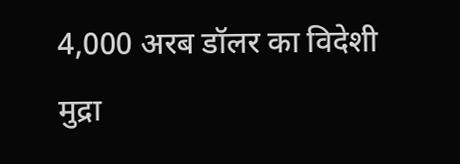4,000 अरब डॉलर का विदेशी मुद्रा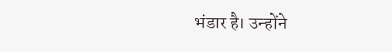भंडार है। उन्होंने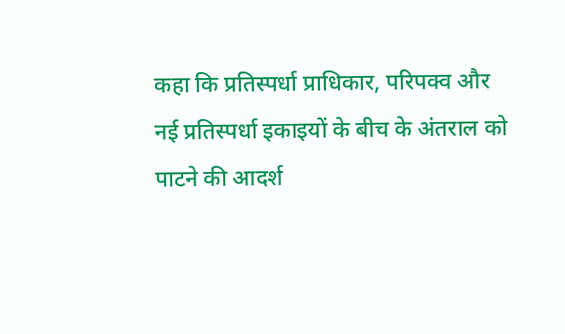कहा कि प्रतिस्पर्धा प्राधिकार, परिपक्व और नई प्रतिस्पर्धा इकाइयों के बीच के अंतराल को पाटने की आदर्श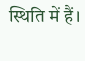स्थिति में हैं।